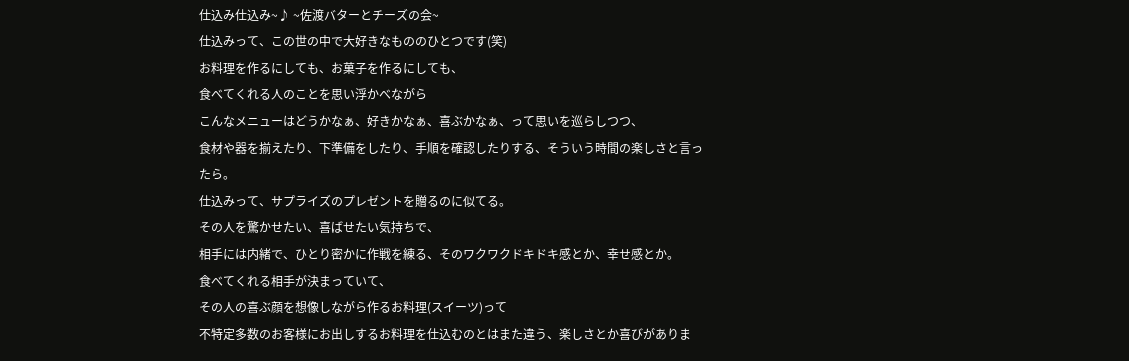仕込み仕込み~♪ ~佐渡バターとチーズの会~
仕込みって、この世の中で大好きなもののひとつです(笑)
お料理を作るにしても、お菓子を作るにしても、
食べてくれる人のことを思い浮かべながら
こんなメニューはどうかなぁ、好きかなぁ、喜ぶかなぁ、って思いを巡らしつつ、
食材や器を揃えたり、下準備をしたり、手順を確認したりする、そういう時間の楽しさと言ったら。
仕込みって、サプライズのプレゼントを贈るのに似てる。
その人を驚かせたい、喜ばせたい気持ちで、
相手には内緒で、ひとり密かに作戦を練る、そのワクワクドキドキ感とか、幸せ感とか。
食べてくれる相手が決まっていて、
その人の喜ぶ顔を想像しながら作るお料理(スイーツ)って
不特定多数のお客様にお出しするお料理を仕込むのとはまた違う、楽しさとか喜びがありま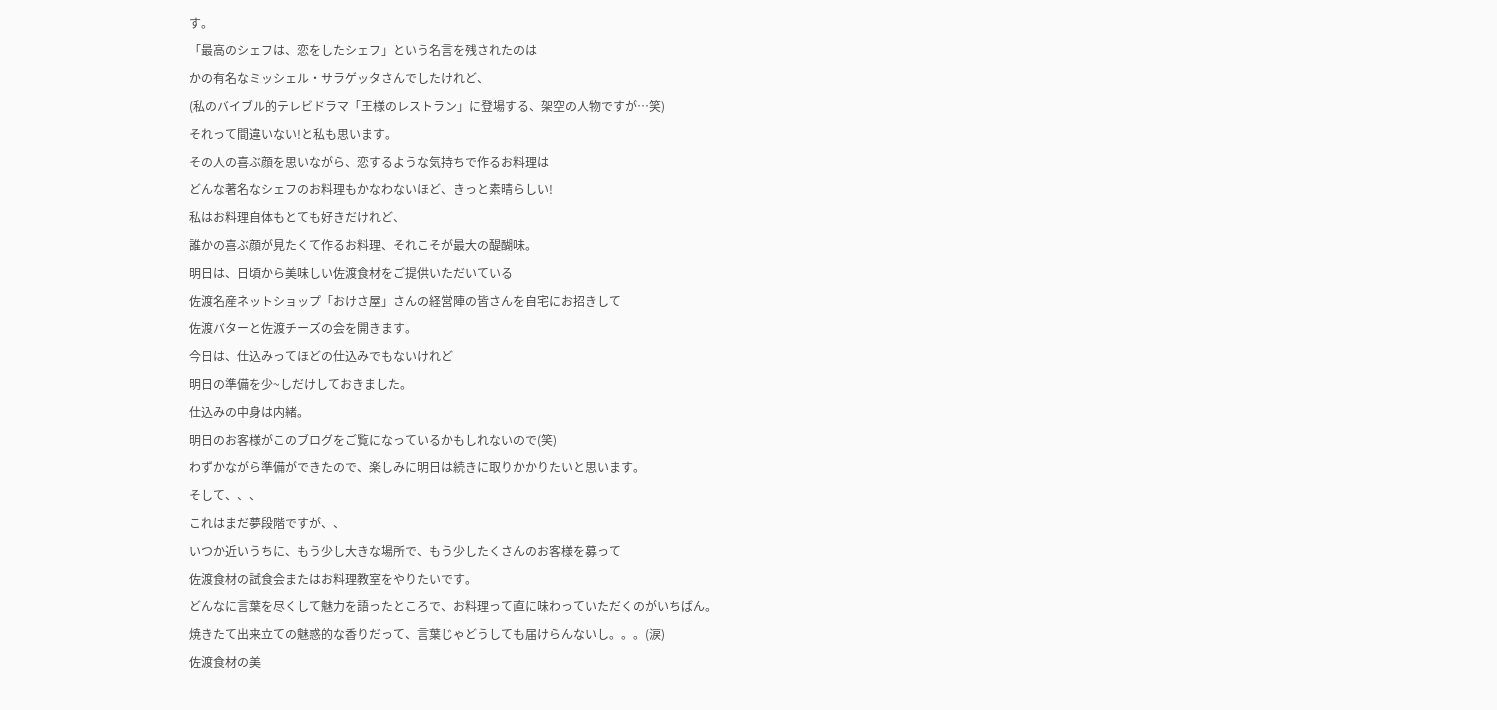す。
「最高のシェフは、恋をしたシェフ」という名言を残されたのは
かの有名なミッシェル・サラゲッタさんでしたけれど、
(私のバイブル的テレビドラマ「王様のレストラン」に登場する、架空の人物ですが…笑)
それって間違いない!と私も思います。
その人の喜ぶ顔を思いながら、恋するような気持ちで作るお料理は
どんな著名なシェフのお料理もかなわないほど、きっと素晴らしい!
私はお料理自体もとても好きだけれど、
誰かの喜ぶ顔が見たくて作るお料理、それこそが最大の醍醐味。
明日は、日頃から美味しい佐渡食材をご提供いただいている
佐渡名産ネットショップ「おけさ屋」さんの経営陣の皆さんを自宅にお招きして
佐渡バターと佐渡チーズの会を開きます。
今日は、仕込みってほどの仕込みでもないけれど
明日の準備を少~しだけしておきました。
仕込みの中身は内緒。
明日のお客様がこのブログをご覧になっているかもしれないので(笑)
わずかながら準備ができたので、楽しみに明日は続きに取りかかりたいと思います。
そして、、、
これはまだ夢段階ですが、、
いつか近いうちに、もう少し大きな場所で、もう少したくさんのお客様を募って
佐渡食材の試食会またはお料理教室をやりたいです。
どんなに言葉を尽くして魅力を語ったところで、お料理って直に味わっていただくのがいちばん。
焼きたて出来立ての魅惑的な香りだって、言葉じゃどうしても届けらんないし。。。(涙)
佐渡食材の美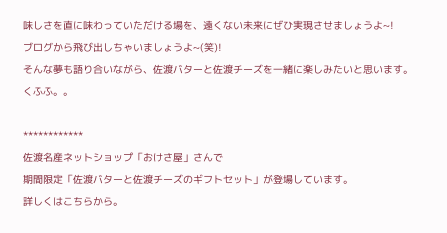味しさを直に味わっていただける場を、遠くない未来にぜひ実現させましょうよ~!
ブログから飛び出しちゃいましょうよ~(笑)!
そんな夢も語り合いながら、佐渡バターと佐渡チーズを一緒に楽しみたいと思います。
くふふ。。

************
佐渡名産ネットショップ「おけさ屋」さんで
期間限定「佐渡バターと佐渡チーズのギフトセット」が登場しています。
詳しくはこちらから。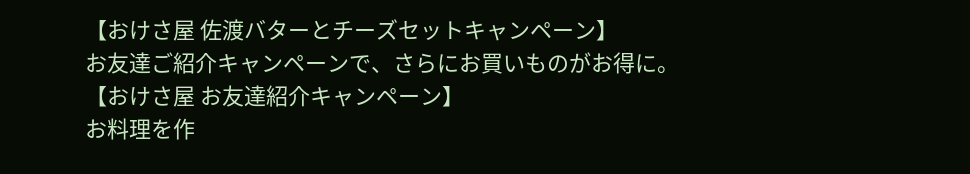【おけさ屋 佐渡バターとチーズセットキャンペーン】
お友達ご紹介キャンペーンで、さらにお買いものがお得に。
【おけさ屋 お友達紹介キャンペーン】
お料理を作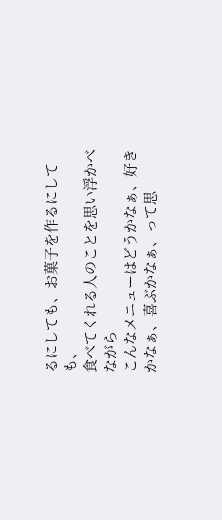るにしても、お菓子を作るにしても、
食べてくれる人のことを思い浮かべながら
こんなメニューはどうかなぁ、好きかなぁ、喜ぶかなぁ、って思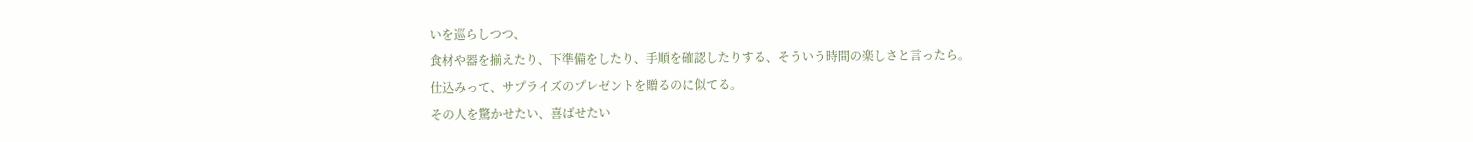いを巡らしつつ、
食材や器を揃えたり、下準備をしたり、手順を確認したりする、そういう時間の楽しさと言ったら。
仕込みって、サプライズのプレゼントを贈るのに似てる。
その人を驚かせたい、喜ばせたい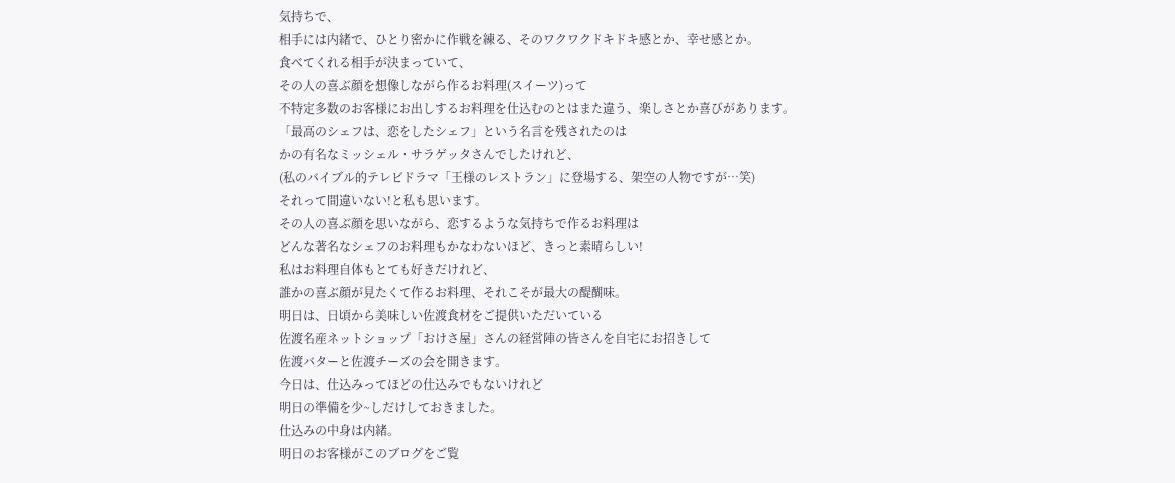気持ちで、
相手には内緒で、ひとり密かに作戦を練る、そのワクワクドキドキ感とか、幸せ感とか。
食べてくれる相手が決まっていて、
その人の喜ぶ顔を想像しながら作るお料理(スイーツ)って
不特定多数のお客様にお出しするお料理を仕込むのとはまた違う、楽しさとか喜びがあります。
「最高のシェフは、恋をしたシェフ」という名言を残されたのは
かの有名なミッシェル・サラゲッタさんでしたけれど、
(私のバイブル的テレビドラマ「王様のレストラン」に登場する、架空の人物ですが…笑)
それって間違いない!と私も思います。
その人の喜ぶ顔を思いながら、恋するような気持ちで作るお料理は
どんな著名なシェフのお料理もかなわないほど、きっと素晴らしい!
私はお料理自体もとても好きだけれど、
誰かの喜ぶ顔が見たくて作るお料理、それこそが最大の醍醐味。
明日は、日頃から美味しい佐渡食材をご提供いただいている
佐渡名産ネットショップ「おけさ屋」さんの経営陣の皆さんを自宅にお招きして
佐渡バターと佐渡チーズの会を開きます。
今日は、仕込みってほどの仕込みでもないけれど
明日の準備を少~しだけしておきました。
仕込みの中身は内緒。
明日のお客様がこのブログをご覧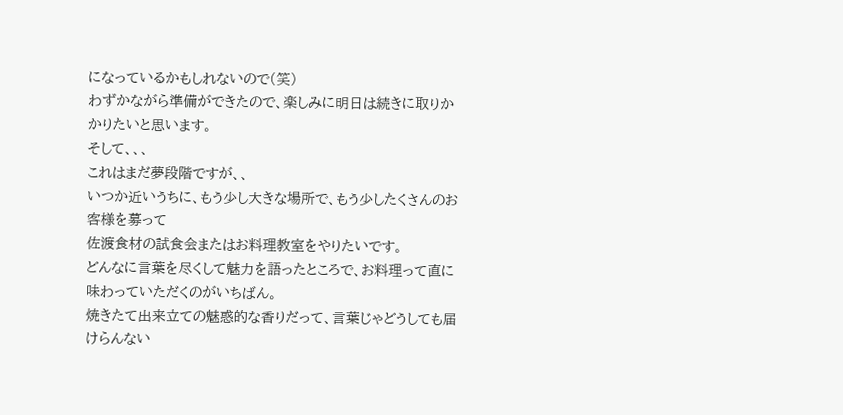になっているかもしれないので(笑)
わずかながら準備ができたので、楽しみに明日は続きに取りかかりたいと思います。
そして、、、
これはまだ夢段階ですが、、
いつか近いうちに、もう少し大きな場所で、もう少したくさんのお客様を募って
佐渡食材の試食会またはお料理教室をやりたいです。
どんなに言葉を尽くして魅力を語ったところで、お料理って直に味わっていただくのがいちばん。
焼きたて出来立ての魅惑的な香りだって、言葉じゃどうしても届けらんない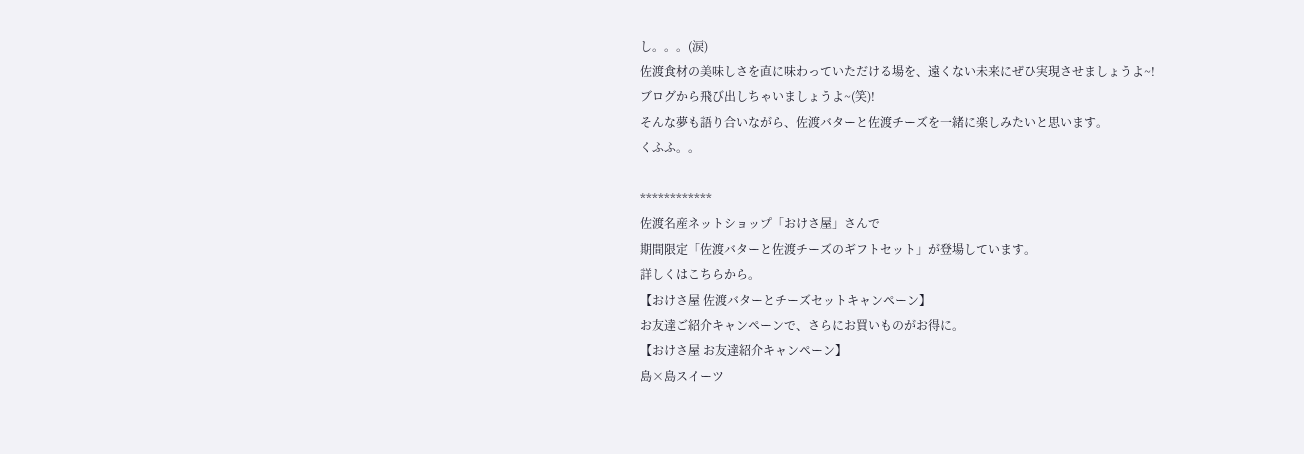し。。。(涙)
佐渡食材の美味しさを直に味わっていただける場を、遠くない未来にぜひ実現させましょうよ~!
ブログから飛び出しちゃいましょうよ~(笑)!
そんな夢も語り合いながら、佐渡バターと佐渡チーズを一緒に楽しみたいと思います。
くふふ。。

************
佐渡名産ネットショップ「おけさ屋」さんで
期間限定「佐渡バターと佐渡チーズのギフトセット」が登場しています。
詳しくはこちらから。
【おけさ屋 佐渡バターとチーズセットキャンペーン】
お友達ご紹介キャンペーンで、さらにお買いものがお得に。
【おけさ屋 お友達紹介キャンペーン】
島×島スイーツ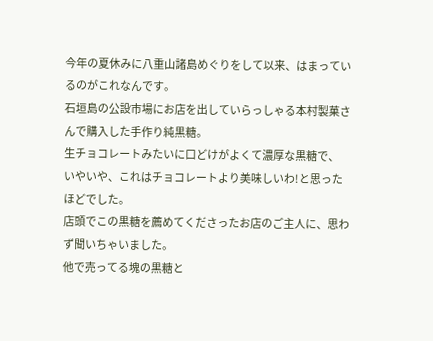今年の夏休みに八重山諸島めぐりをして以来、はまっているのがこれなんです。
石垣島の公設市場にお店を出していらっしゃる本村製菓さんで購入した手作り純黒糖。
生チョコレートみたいに口どけがよくて濃厚な黒糖で、
いやいや、これはチョコレートより美味しいわ!と思ったほどでした。
店頭でこの黒糖を薦めてくださったお店のご主人に、思わず聞いちゃいました。
他で売ってる塊の黒糖と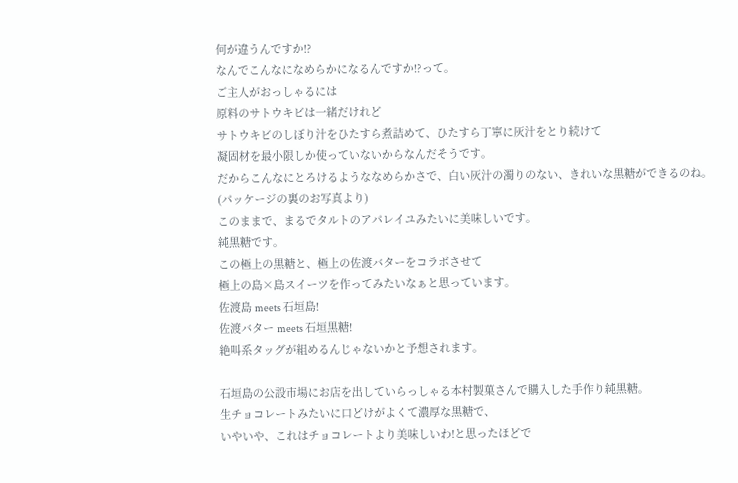何が違うんですか!?
なんでこんなになめらかになるんですか!?って。
ご主人がおっしゃるには
原料のサトウキビは一緒だけれど
サトウキビのしぼり汁をひたすら煮詰めて、ひたすら丁寧に灰汁をとり続けて
凝固材を最小限しか使っていないからなんだそうです。
だからこんなにとろけるようななめらかさで、白い灰汁の濁りのない、きれいな黒糖ができるのね。
(パッケージの裏のお写真より)
このままで、まるでタルトのアパレイユみたいに美味しいです。
純黒糖です。
この極上の黒糖と、極上の佐渡バターをコラボさせて
極上の島×島スイーツを作ってみたいなぁと思っています。
佐渡島 meets 石垣島!
佐渡バター meets 石垣黒糖!
絶叫系タッグが組めるんじゃないかと予想されます。

石垣島の公設市場にお店を出していらっしゃる本村製菓さんで購入した手作り純黒糖。
生チョコレートみたいに口どけがよくて濃厚な黒糖で、
いやいや、これはチョコレートより美味しいわ!と思ったほどで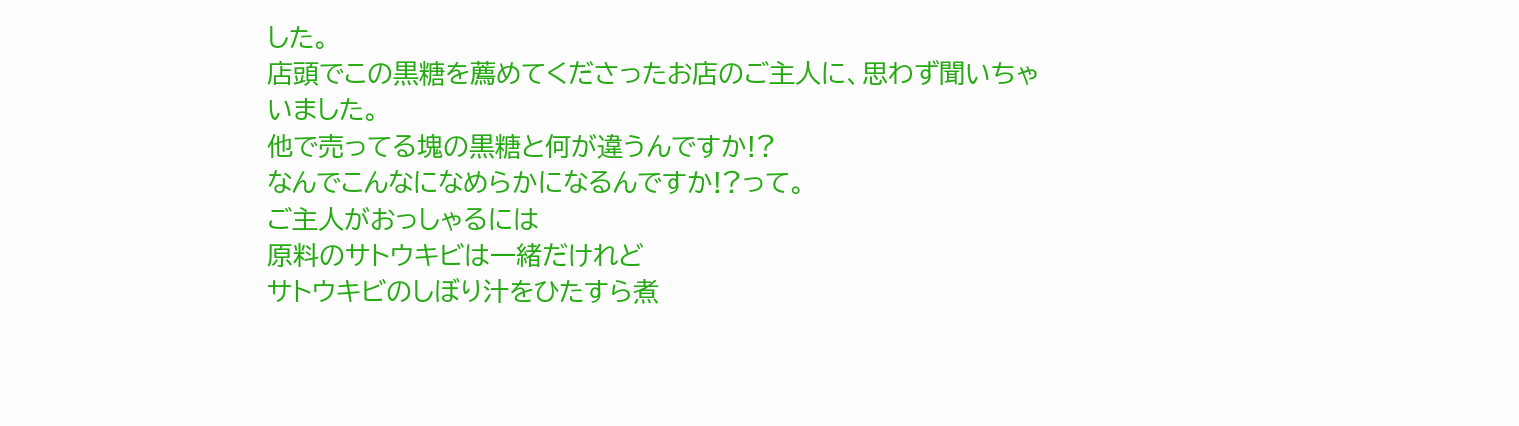した。
店頭でこの黒糖を薦めてくださったお店のご主人に、思わず聞いちゃいました。
他で売ってる塊の黒糖と何が違うんですか!?
なんでこんなになめらかになるんですか!?って。
ご主人がおっしゃるには
原料のサトウキビは一緒だけれど
サトウキビのしぼり汁をひたすら煮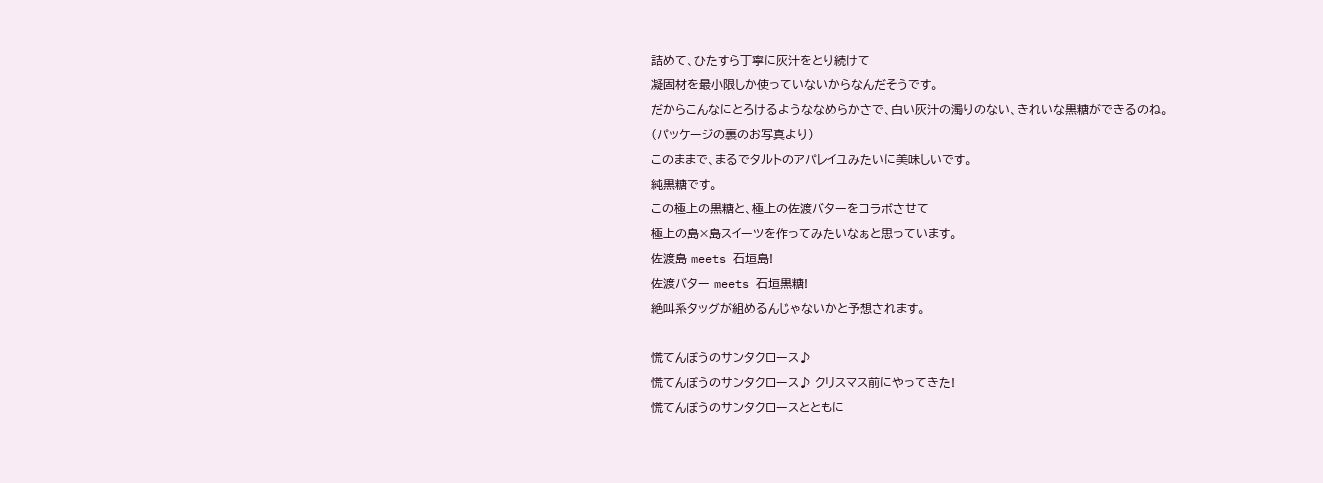詰めて、ひたすら丁寧に灰汁をとり続けて
凝固材を最小限しか使っていないからなんだそうです。
だからこんなにとろけるようななめらかさで、白い灰汁の濁りのない、きれいな黒糖ができるのね。
(パッケージの裏のお写真より)
このままで、まるでタルトのアパレイユみたいに美味しいです。
純黒糖です。
この極上の黒糖と、極上の佐渡バターをコラボさせて
極上の島×島スイーツを作ってみたいなぁと思っています。
佐渡島 meets 石垣島!
佐渡バター meets 石垣黒糖!
絶叫系タッグが組めるんじゃないかと予想されます。

慌てんぼうのサンタクロース♪
慌てんぼうのサンタクロース♪ クリスマス前にやってきた!
慌てんぼうのサンタクロースとともに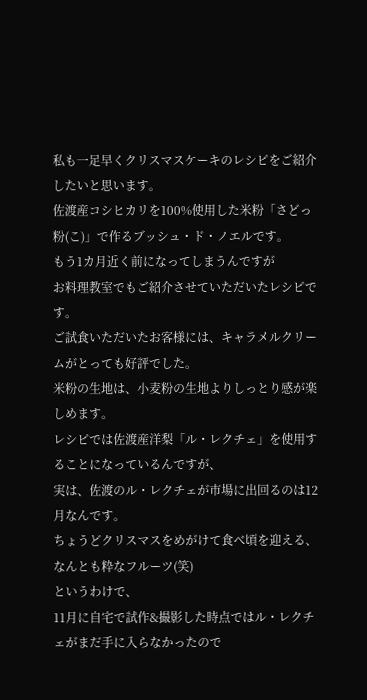私も一足早くクリスマスケーキのレシピをご紹介したいと思います。
佐渡産コシヒカリを100%使用した米粉「さどっ粉(こ)」で作るブッシュ・ド・ノエルです。
もう1カ月近く前になってしまうんですが
お料理教室でもご紹介させていただいたレシピです。
ご試食いただいたお客様には、キャラメルクリームがとっても好評でした。
米粉の生地は、小麦粉の生地よりしっとり感が楽しめます。
レシピでは佐渡産洋梨「ル・レクチェ」を使用することになっているんですが、
実は、佐渡のル・レクチェが市場に出回るのは12月なんです。
ちょうどクリスマスをめがけて食べ頃を迎える、なんとも粋なフルーツ(笑)
というわけで、
11月に自宅で試作&撮影した時点ではル・レクチェがまだ手に入らなかったので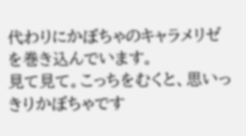代わりにかぼちゃのキャラメリゼを巻き込んでいます。
見て見て。こっちをむくと、思いっきりかぼちゃです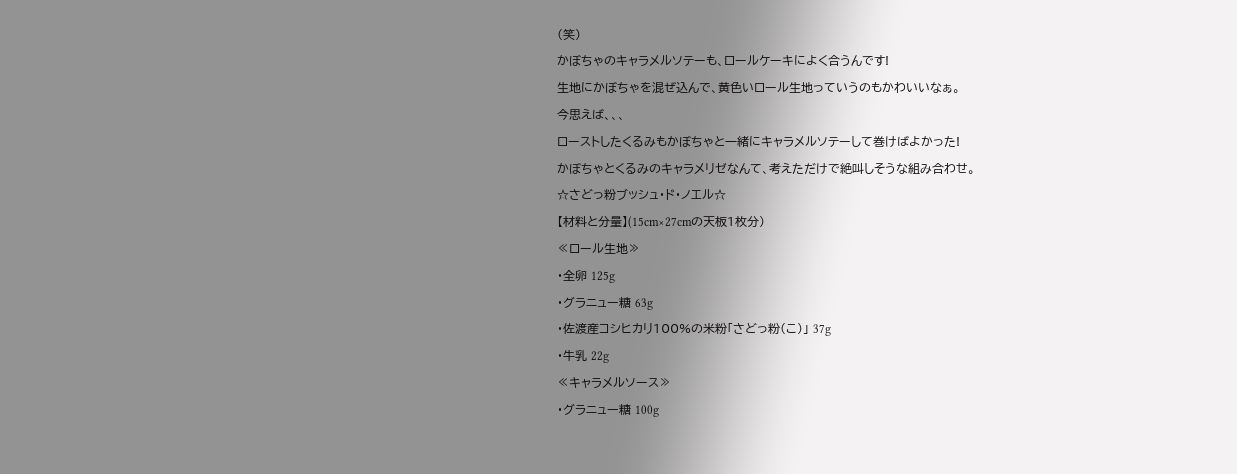(笑)
かぼちゃのキャラメルソテーも、ロールケーキによく合うんです!
生地にかぼちゃを混ぜ込んで、黄色いロール生地っていうのもかわいいなぁ。
今思えば、、、
ローストしたくるみもかぼちゃと一緒にキャラメルソテーして巻けばよかった!
かぼちゃとくるみのキャラメリゼなんて、考えただけで絶叫しそうな組み合わせ。
☆さどっ粉ブッシュ・ド・ノエル☆
【材料と分量】(15cm×27cmの天板1枚分)
≪ロール生地≫
・全卵 125g
・グラニュー糖 63g
・佐渡産コシヒカリ100%の米粉「さどっ粉(こ)」 37g
・牛乳 22g
≪キャラメルソース≫
・グラニュー糖 100g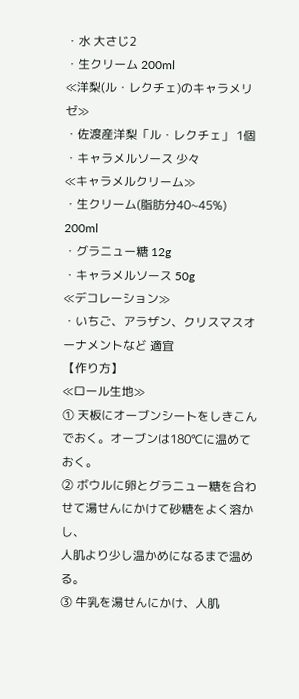・水 大さじ2
・生クリーム 200ml
≪洋梨(ル・レクチェ)のキャラメリゼ≫
・佐渡産洋梨「ル・レクチェ」 1個
・キャラメルソース 少々
≪キャラメルクリーム≫
・生クリーム(脂肪分40~45%) 200ml
・グラニュー糖 12g
・キャラメルソース 50g
≪デコレーション≫
・いちご、アラザン、クリスマスオーナメントなど 適宜
【作り方】
≪ロール生地≫
① 天板にオーブンシートをしきこんでおく。オーブンは180℃に温めておく。
② ボウルに卵とグラニュー糖を合わせて湯せんにかけて砂糖をよく溶かし、
人肌より少し温かめになるまで温める。
③ 牛乳を湯せんにかけ、人肌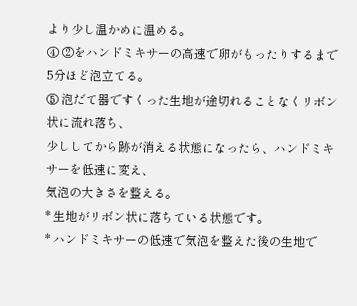より少し温かめに温める。
④ ②をハンドミキサーの高速で卵がもったりするまで5分ほど泡立てる。
⑤ 泡だて器ですくった生地が途切れることなくリボン状に流れ落ち、
少ししてから跡が消える状態になったら、ハンドミキサーを低速に変え、
気泡の大きさを整える。
* 生地がリボン状に落ちている状態です。
* ハンドミキサーの低速で気泡を整えた後の生地で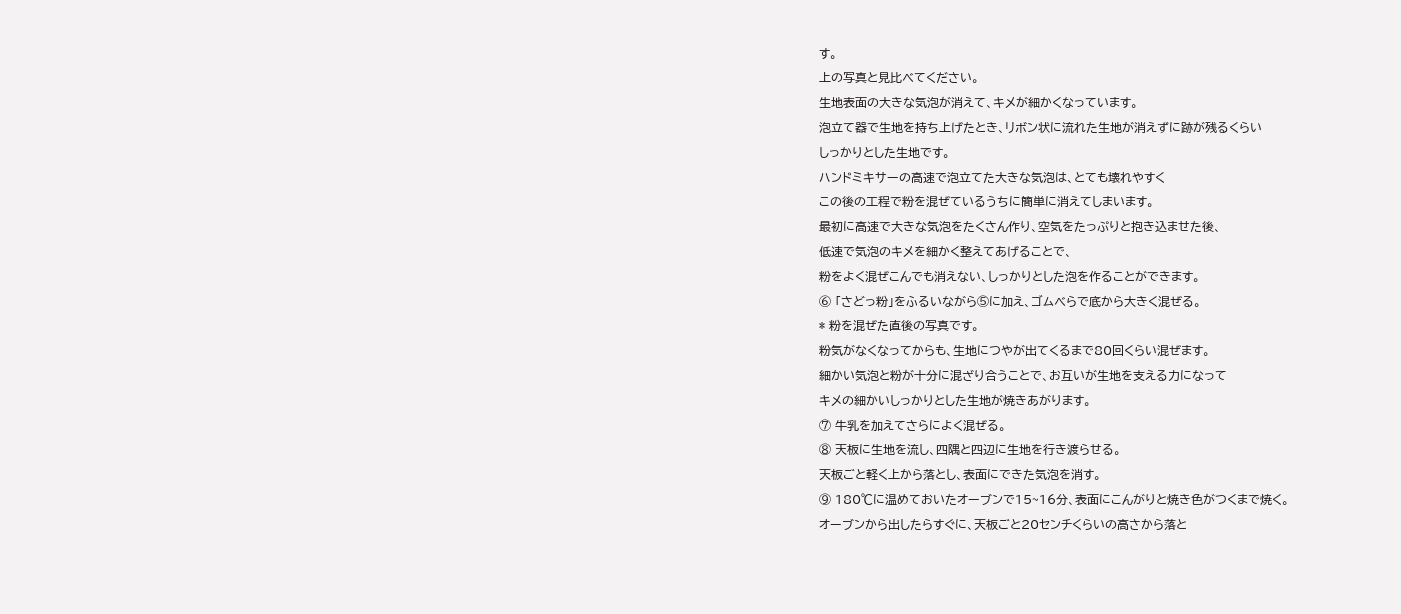す。
上の写真と見比べてください。
生地表面の大きな気泡が消えて、キメが細かくなっています。
泡立て器で生地を持ち上げたとき、リボン状に流れた生地が消えずに跡が残るくらい
しっかりとした生地です。
ハンドミキサーの高速で泡立てた大きな気泡は、とても壊れやすく
この後の工程で粉を混ぜているうちに簡単に消えてしまいます。
最初に高速で大きな気泡をたくさん作り、空気をたっぷりと抱き込ませた後、
低速で気泡のキメを細かく整えてあげることで、
粉をよく混ぜこんでも消えない、しっかりとした泡を作ることができます。
⑥ 「さどっ粉」をふるいながら⑤に加え、ゴムべらで底から大きく混ぜる。
* 粉を混ぜた直後の写真です。
粉気がなくなってからも、生地につやが出てくるまで80回くらい混ぜます。
細かい気泡と粉が十分に混ざり合うことで、お互いが生地を支える力になって
キメの細かいしっかりとした生地が焼きあがります。
⑦ 牛乳を加えてさらによく混ぜる。
⑧ 天板に生地を流し、四隅と四辺に生地を行き渡らせる。
天板ごと軽く上から落とし、表面にできた気泡を消す。
⑨ 180℃に温めておいたオーブンで15~16分、表面にこんがりと焼き色がつくまで焼く。
オーブンから出したらすぐに、天板ごと20センチくらいの高さから落と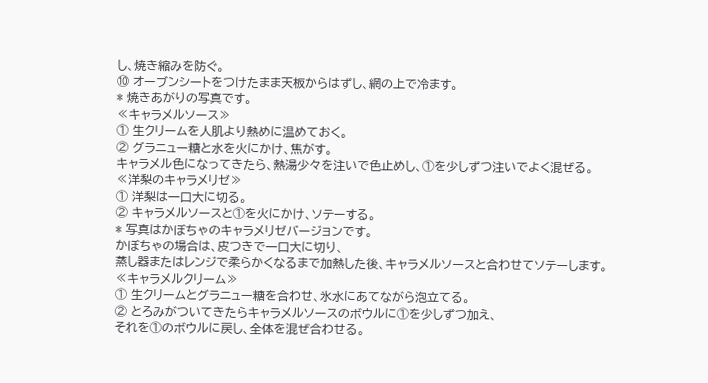し、焼き縮みを防ぐ。
⑩ オーブンシートをつけたまま天板からはずし、網の上で冷ます。
* 焼きあがりの写真です。
≪キャラメルソース≫
① 生クリームを人肌より熱めに温めておく。
② グラニュー糖と水を火にかけ、焦がす。
キャラメル色になってきたら、熱湯少々を注いで色止めし、①を少しずつ注いでよく混ぜる。
≪洋梨のキャラメリゼ≫
① 洋梨は一口大に切る。
② キャラメルソースと①を火にかけ、ソテーする。
* 写真はかぼちゃのキャラメリゼバージョンです。
かぼちゃの場合は、皮つきで一口大に切り、
蒸し器またはレンジで柔らかくなるまで加熱した後、キャラメルソースと合わせてソテーします。
≪キャラメルクリーム≫
① 生クリームとグラニュー糖を合わせ、氷水にあてながら泡立てる。
② とろみがついてきたらキャラメルソースのボウルに①を少しずつ加え、
それを①のボウルに戻し、全体を混ぜ合わせる。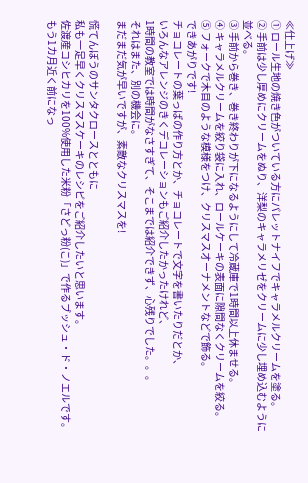≪仕上げ≫
① ロール生地の焼き色がついている方にパレットナイフでキャラメルクリームを塗る。
② 手前は少し厚めにクリームをぬり、洋梨のキャラメリゼをクリームに少し埋め込むように並べる。
③ 手前から巻き、巻き終わりが下になるようにして冷蔵庫で1時間以上休ませる。
④ キャラメルクリームを絞り袋に入れ、ロールケーキの表面に隙間なくクリームを絞る。
⑤ フォークで木目のような模様をつけ、クリスマスオーナメントなどで飾る。
できあがりです!
チョコレートの葉っぱの作り方とか、チョコレートで文字を書いたりだとか、
いろんなアレンジのきくデコレーションもご紹介したかったけれど、
1時間の教室では時間がなさすぎて、そこまでは紹介できず、心残りでした。。。
それはまた、別の機会に。
まだまだ気が早いですが、素敵なクリスマスを!

慌てんぼうのサンタクロースとともに
私も一足早くクリスマスケーキのレシピをご紹介したいと思います。
佐渡産コシヒカリを100%使用した米粉「さどっ粉(こ)」で作るブッシュ・ド・ノエルです。
もう1カ月近く前になっ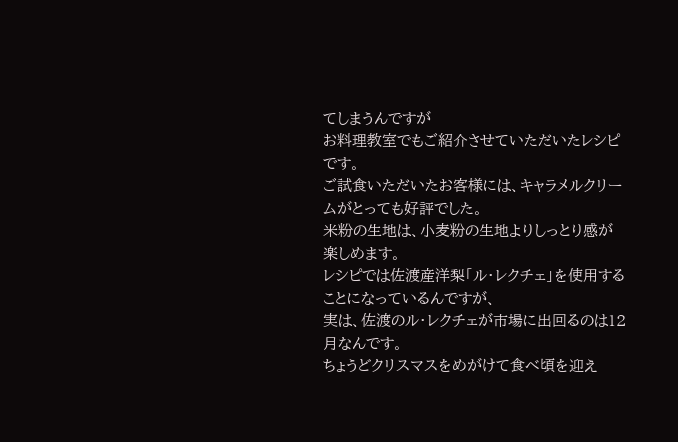てしまうんですが
お料理教室でもご紹介させていただいたレシピです。
ご試食いただいたお客様には、キャラメルクリームがとっても好評でした。
米粉の生地は、小麦粉の生地よりしっとり感が楽しめます。
レシピでは佐渡産洋梨「ル・レクチェ」を使用することになっているんですが、
実は、佐渡のル・レクチェが市場に出回るのは12月なんです。
ちょうどクリスマスをめがけて食べ頃を迎え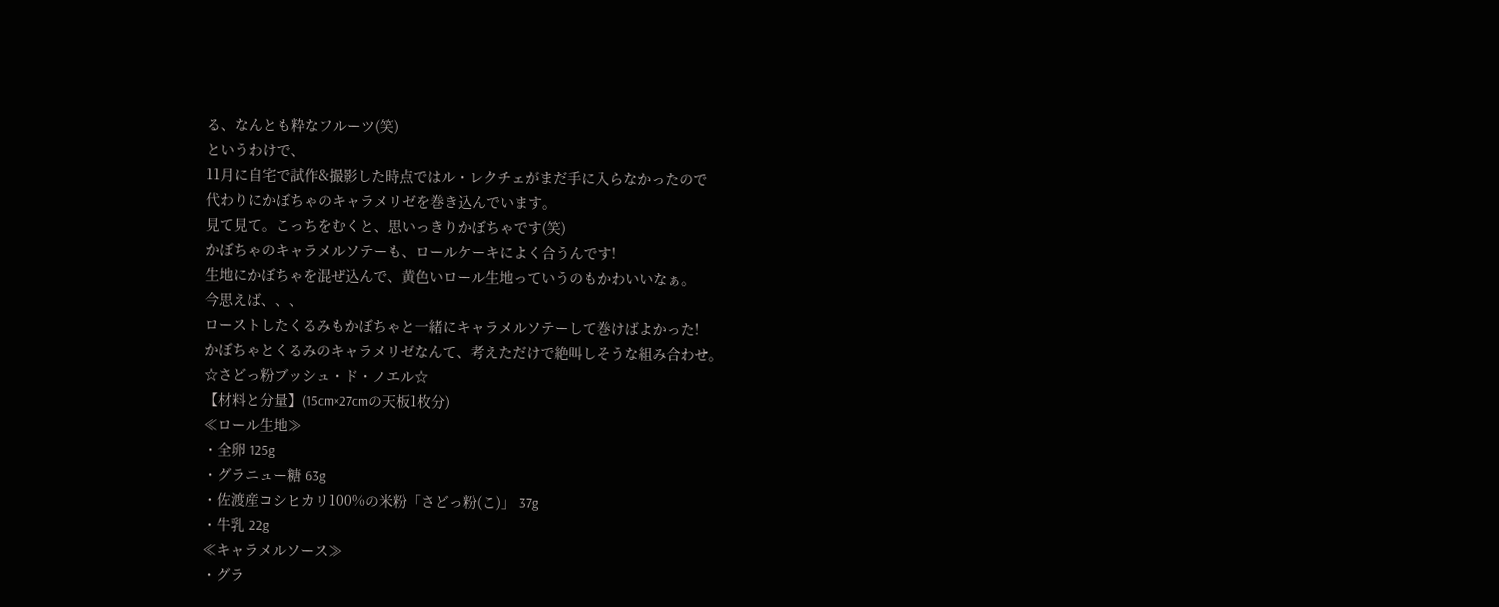る、なんとも粋なフルーツ(笑)
というわけで、
11月に自宅で試作&撮影した時点ではル・レクチェがまだ手に入らなかったので
代わりにかぼちゃのキャラメリゼを巻き込んでいます。
見て見て。こっちをむくと、思いっきりかぼちゃです(笑)
かぼちゃのキャラメルソテーも、ロールケーキによく合うんです!
生地にかぼちゃを混ぜ込んで、黄色いロール生地っていうのもかわいいなぁ。
今思えば、、、
ローストしたくるみもかぼちゃと一緒にキャラメルソテーして巻けばよかった!
かぼちゃとくるみのキャラメリゼなんて、考えただけで絶叫しそうな組み合わせ。
☆さどっ粉ブッシュ・ド・ノエル☆
【材料と分量】(15cm×27cmの天板1枚分)
≪ロール生地≫
・全卵 125g
・グラニュー糖 63g
・佐渡産コシヒカリ100%の米粉「さどっ粉(こ)」 37g
・牛乳 22g
≪キャラメルソース≫
・グラ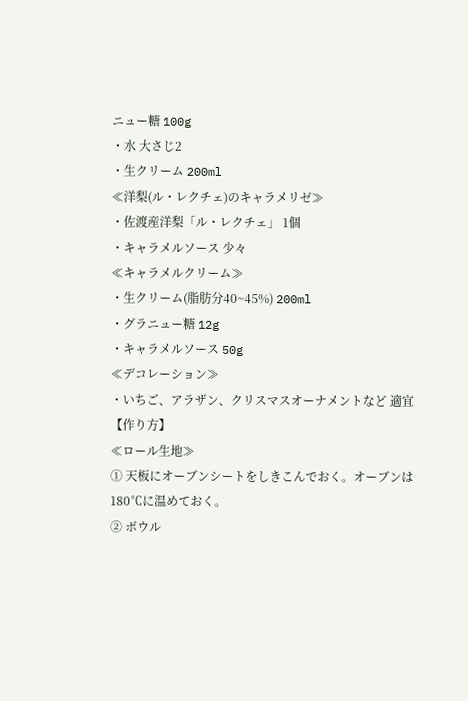ニュー糖 100g
・水 大さじ2
・生クリーム 200ml
≪洋梨(ル・レクチェ)のキャラメリゼ≫
・佐渡産洋梨「ル・レクチェ」 1個
・キャラメルソース 少々
≪キャラメルクリーム≫
・生クリーム(脂肪分40~45%) 200ml
・グラニュー糖 12g
・キャラメルソース 50g
≪デコレーション≫
・いちご、アラザン、クリスマスオーナメントなど 適宜
【作り方】
≪ロール生地≫
① 天板にオーブンシートをしきこんでおく。オーブンは180℃に温めておく。
② ボウル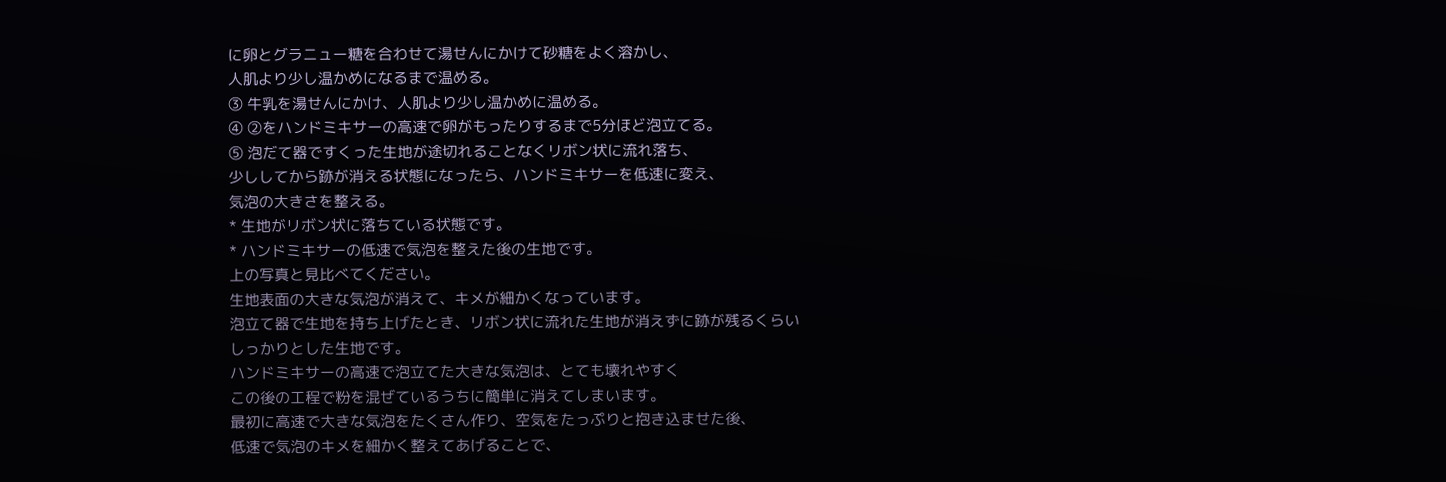に卵とグラニュー糖を合わせて湯せんにかけて砂糖をよく溶かし、
人肌より少し温かめになるまで温める。
③ 牛乳を湯せんにかけ、人肌より少し温かめに温める。
④ ②をハンドミキサーの高速で卵がもったりするまで5分ほど泡立てる。
⑤ 泡だて器ですくった生地が途切れることなくリボン状に流れ落ち、
少ししてから跡が消える状態になったら、ハンドミキサーを低速に変え、
気泡の大きさを整える。
* 生地がリボン状に落ちている状態です。
* ハンドミキサーの低速で気泡を整えた後の生地です。
上の写真と見比べてください。
生地表面の大きな気泡が消えて、キメが細かくなっています。
泡立て器で生地を持ち上げたとき、リボン状に流れた生地が消えずに跡が残るくらい
しっかりとした生地です。
ハンドミキサーの高速で泡立てた大きな気泡は、とても壊れやすく
この後の工程で粉を混ぜているうちに簡単に消えてしまいます。
最初に高速で大きな気泡をたくさん作り、空気をたっぷりと抱き込ませた後、
低速で気泡のキメを細かく整えてあげることで、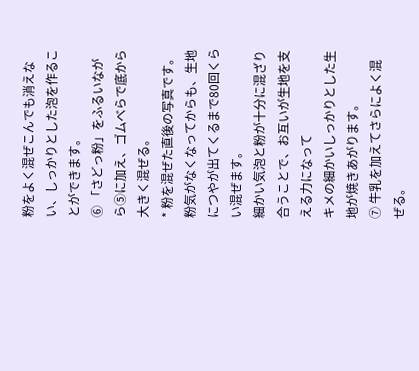粉をよく混ぜこんでも消えない、しっかりとした泡を作ることができます。
⑥ 「さどっ粉」をふるいながら⑤に加え、ゴムべらで底から大きく混ぜる。
* 粉を混ぜた直後の写真です。
粉気がなくなってからも、生地につやが出てくるまで80回くらい混ぜます。
細かい気泡と粉が十分に混ざり合うことで、お互いが生地を支える力になって
キメの細かいしっかりとした生地が焼きあがります。
⑦ 牛乳を加えてさらによく混ぜる。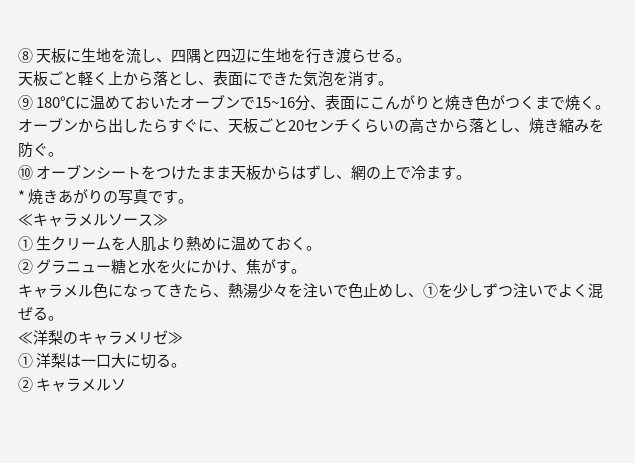⑧ 天板に生地を流し、四隅と四辺に生地を行き渡らせる。
天板ごと軽く上から落とし、表面にできた気泡を消す。
⑨ 180℃に温めておいたオーブンで15~16分、表面にこんがりと焼き色がつくまで焼く。
オーブンから出したらすぐに、天板ごと20センチくらいの高さから落とし、焼き縮みを防ぐ。
⑩ オーブンシートをつけたまま天板からはずし、網の上で冷ます。
* 焼きあがりの写真です。
≪キャラメルソース≫
① 生クリームを人肌より熱めに温めておく。
② グラニュー糖と水を火にかけ、焦がす。
キャラメル色になってきたら、熱湯少々を注いで色止めし、①を少しずつ注いでよく混ぜる。
≪洋梨のキャラメリゼ≫
① 洋梨は一口大に切る。
② キャラメルソ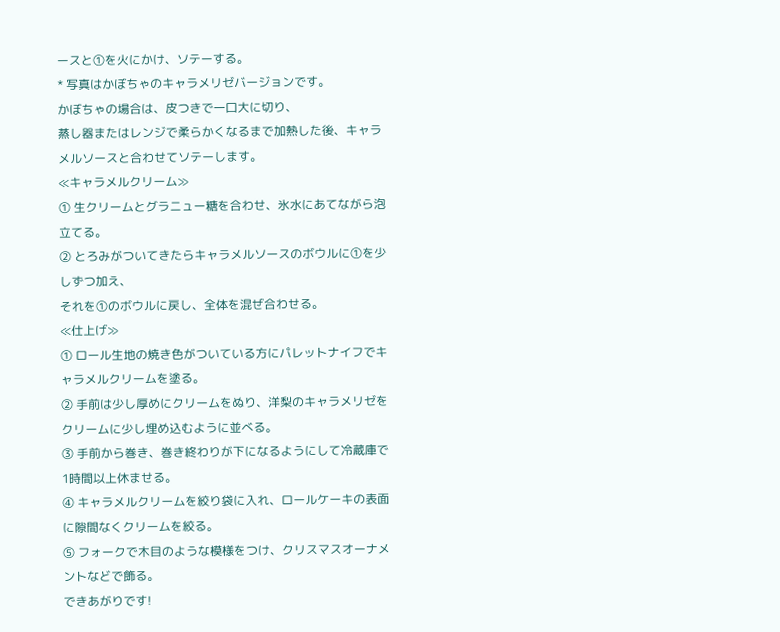ースと①を火にかけ、ソテーする。
* 写真はかぼちゃのキャラメリゼバージョンです。
かぼちゃの場合は、皮つきで一口大に切り、
蒸し器またはレンジで柔らかくなるまで加熱した後、キャラメルソースと合わせてソテーします。
≪キャラメルクリーム≫
① 生クリームとグラニュー糖を合わせ、氷水にあてながら泡立てる。
② とろみがついてきたらキャラメルソースのボウルに①を少しずつ加え、
それを①のボウルに戻し、全体を混ぜ合わせる。
≪仕上げ≫
① ロール生地の焼き色がついている方にパレットナイフでキャラメルクリームを塗る。
② 手前は少し厚めにクリームをぬり、洋梨のキャラメリゼをクリームに少し埋め込むように並べる。
③ 手前から巻き、巻き終わりが下になるようにして冷蔵庫で1時間以上休ませる。
④ キャラメルクリームを絞り袋に入れ、ロールケーキの表面に隙間なくクリームを絞る。
⑤ フォークで木目のような模様をつけ、クリスマスオーナメントなどで飾る。
できあがりです!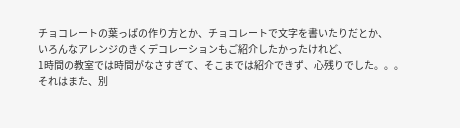チョコレートの葉っぱの作り方とか、チョコレートで文字を書いたりだとか、
いろんなアレンジのきくデコレーションもご紹介したかったけれど、
1時間の教室では時間がなさすぎて、そこまでは紹介できず、心残りでした。。。
それはまた、別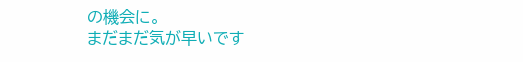の機会に。
まだまだ気が早いです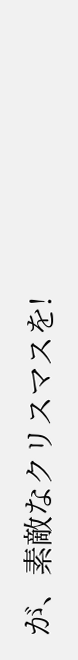が、素敵なクリスマスを!